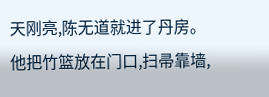天刚亮,陈无道就进了丹房。
他把竹篮放在门口,扫帚靠墙,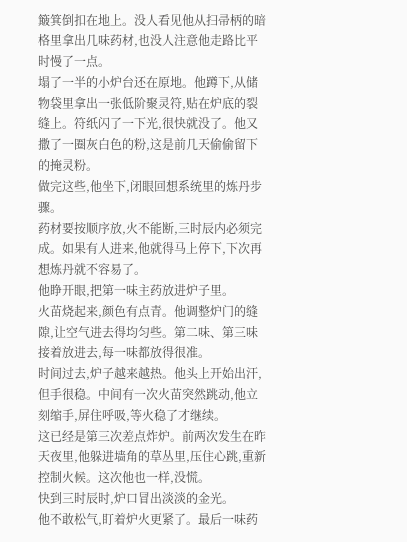簸箕倒扣在地上。没人看见他从扫帚柄的暗格里拿出几味药材,也没人注意他走路比平时慢了一点。
塌了一半的小炉台还在原地。他蹲下,从储物袋里拿出一张低阶聚灵符,贴在炉底的裂缝上。符纸闪了一下光,很快就没了。他又撒了一圈灰白色的粉,这是前几天偷偷留下的掩灵粉。
做完这些,他坐下,闭眼回想系统里的炼丹步骤。
药材要按顺序放,火不能断,三时辰内必须完成。如果有人进来,他就得马上停下,下次再想炼丹就不容易了。
他睁开眼,把第一味主药放进炉子里。
火苗烧起来,颜色有点青。他调整炉门的缝隙,让空气进去得均匀些。第二味、第三味接着放进去,每一味都放得很准。
时间过去,炉子越来越热。他头上开始出汗,但手很稳。中间有一次火苗突然跳动,他立刻缩手,屏住呼吸,等火稳了才继续。
这已经是第三次差点炸炉。前两次发生在昨天夜里,他躲进墙角的草丛里,压住心跳,重新控制火候。这次他也一样,没慌。
快到三时辰时,炉口冒出淡淡的金光。
他不敢松气,盯着炉火更紧了。最后一味药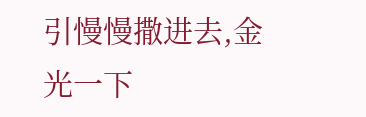引慢慢撒进去,金光一下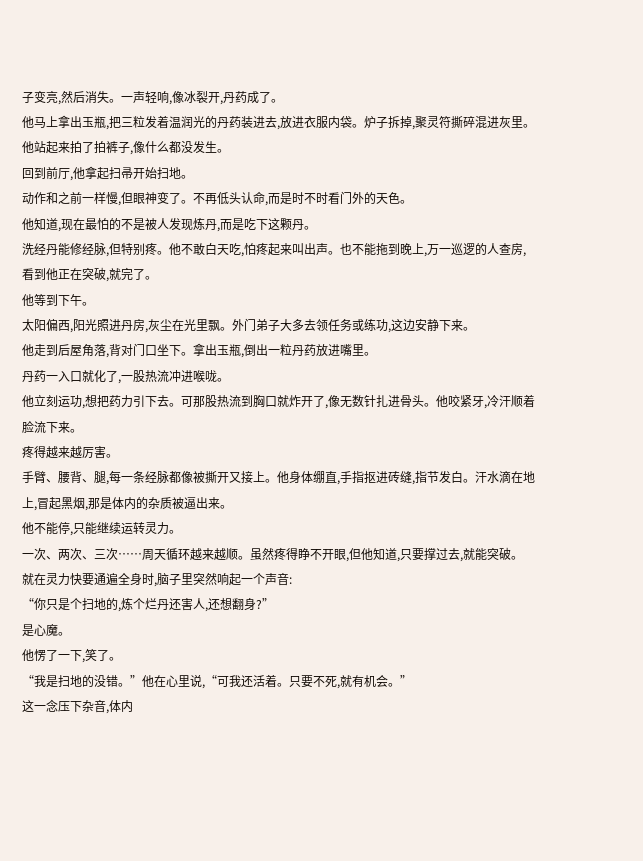子变亮,然后消失。一声轻响,像冰裂开,丹药成了。
他马上拿出玉瓶,把三粒发着温润光的丹药装进去,放进衣服内袋。炉子拆掉,聚灵符撕碎混进灰里。他站起来拍了拍裤子,像什么都没发生。
回到前厅,他拿起扫帚开始扫地。
动作和之前一样慢,但眼神变了。不再低头认命,而是时不时看门外的天色。
他知道,现在最怕的不是被人发现炼丹,而是吃下这颗丹。
洗经丹能修经脉,但特别疼。他不敢白天吃,怕疼起来叫出声。也不能拖到晚上,万一巡逻的人查房,看到他正在突破,就完了。
他等到下午。
太阳偏西,阳光照进丹房,灰尘在光里飘。外门弟子大多去领任务或练功,这边安静下来。
他走到后屋角落,背对门口坐下。拿出玉瓶,倒出一粒丹药放进嘴里。
丹药一入口就化了,一股热流冲进喉咙。
他立刻运功,想把药力引下去。可那股热流到胸口就炸开了,像无数针扎进骨头。他咬紧牙,冷汗顺着脸流下来。
疼得越来越厉害。
手臂、腰背、腿,每一条经脉都像被撕开又接上。他身体绷直,手指抠进砖缝,指节发白。汗水滴在地上,冒起黑烟,那是体内的杂质被逼出来。
他不能停,只能继续运转灵力。
一次、两次、三次……周天循环越来越顺。虽然疼得睁不开眼,但他知道,只要撑过去,就能突破。
就在灵力快要通遍全身时,脑子里突然响起一个声音:
“你只是个扫地的,炼个烂丹还害人,还想翻身?”
是心魔。
他愣了一下,笑了。
“我是扫地的没错。”他在心里说,“可我还活着。只要不死,就有机会。”
这一念压下杂音,体内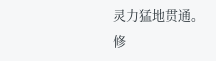灵力猛地贯通。
修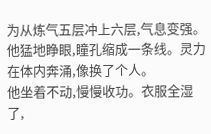为从炼气五层冲上六层,气息变强。
他猛地睁眼,瞳孔缩成一条线。灵力在体内奔涌,像换了个人。
他坐着不动,慢慢收功。衣服全湿了,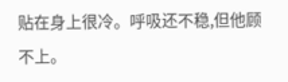贴在身上很冷。呼吸还不稳,但他顾不上。